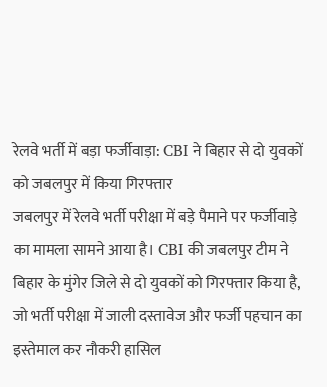रेलवे भर्ती में बड़ा फर्जीवाड़ा: CBI ने बिहार से दो युवकों को जबलपुर में किया गिरफ्तार
जबलपुर में रेलवे भर्ती परीक्षा में बड़े पैमाने पर फर्जीवाड़े का मामला सामने आया है। CBI की जबलपुर टीम ने बिहार के मुंगेर जिले से दो युवकों को गिरफ्तार किया है, जो भर्ती परीक्षा में जाली दस्तावेज और फर्जी पहचान का इस्तेमाल कर नौकरी हासिल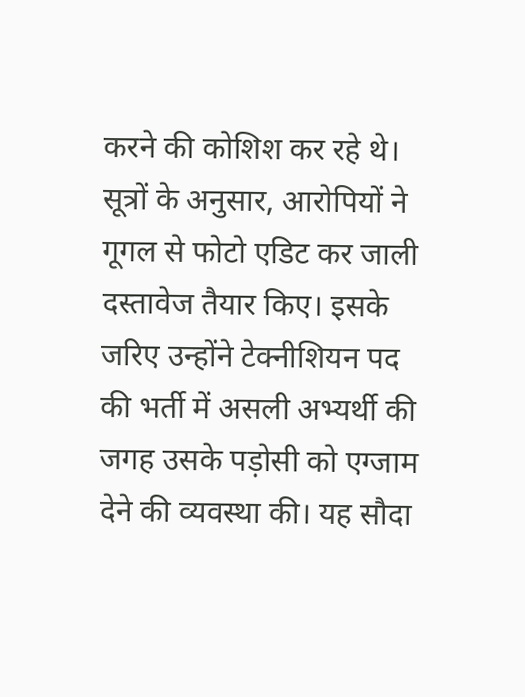करने की कोशिश कर रहे थे।
सूत्रों के अनुसार, आरोपियों ने गूगल से फोटो एडिट कर जाली दस्तावेज तैयार किए। इसके जरिए उन्होंने टेक्नीशियन पद की भर्ती में असली अभ्यर्थी की जगह उसके पड़ोसी को एग्जाम देने की व्यवस्था की। यह सौदा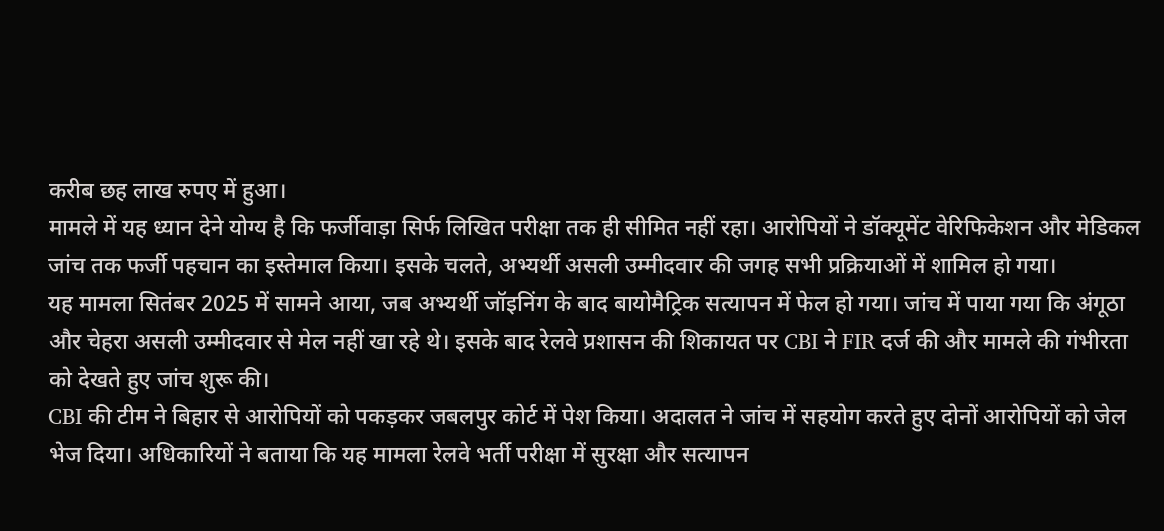करीब छह लाख रुपए में हुआ।
मामले में यह ध्यान देने योग्य है कि फर्जीवाड़ा सिर्फ लिखित परीक्षा तक ही सीमित नहीं रहा। आरोपियों ने डॉक्यूमेंट वेरिफिकेशन और मेडिकल जांच तक फर्जी पहचान का इस्तेमाल किया। इसके चलते, अभ्यर्थी असली उम्मीदवार की जगह सभी प्रक्रियाओं में शामिल हो गया।
यह मामला सितंबर 2025 में सामने आया, जब अभ्यर्थी जॉइनिंग के बाद बायोमैट्रिक सत्यापन में फेल हो गया। जांच में पाया गया कि अंगूठा और चेहरा असली उम्मीदवार से मेल नहीं खा रहे थे। इसके बाद रेलवे प्रशासन की शिकायत पर CBI ने FIR दर्ज की और मामले की गंभीरता को देखते हुए जांच शुरू की।
CBI की टीम ने बिहार से आरोपियों को पकड़कर जबलपुर कोर्ट में पेश किया। अदालत ने जांच में सहयोग करते हुए दोनों आरोपियों को जेल भेज दिया। अधिकारियों ने बताया कि यह मामला रेलवे भर्ती परीक्षा में सुरक्षा और सत्यापन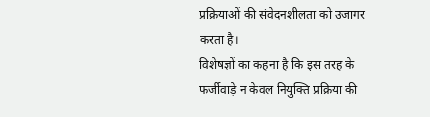प्रक्रियाओं की संवेदनशीलता को उजागर करता है।
विशेषज्ञों का कहना है कि इस तरह के फर्जीवाड़े न केवल नियुक्ति प्रक्रिया की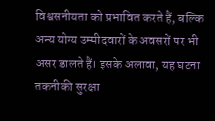विश्वसनीयता को प्रभावित करते हैं, बल्कि अन्य योग्य उम्मीदवारों के अवसरों पर भी असर डालते हैं। इसके अलावा, यह घटना तकनीकी सुरक्षा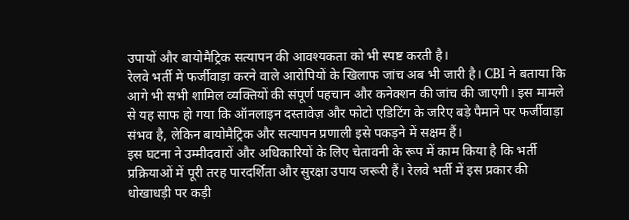उपायों और बायोमैट्रिक सत्यापन की आवश्यकता को भी स्पष्ट करती है।
रेलवे भर्ती में फर्जीवाड़ा करने वाले आरोपियों के खिलाफ जांच अब भी जारी है। CBI ने बताया कि आगे भी सभी शामिल व्यक्तियों की संपूर्ण पहचान और कनेक्शन की जांच की जाएगी। इस मामले से यह साफ हो गया कि ऑनलाइन दस्तावेज़ और फोटो एडिटिंग के जरिए बड़े पैमाने पर फर्जीवाड़ा संभव है, लेकिन बायोमैट्रिक और सत्यापन प्रणाली इसे पकड़ने में सक्षम हैं।
इस घटना ने उम्मीदवारों और अधिकारियों के लिए चेतावनी के रूप में काम किया है कि भर्ती प्रक्रियाओं में पूरी तरह पारदर्शिता और सुरक्षा उपाय जरूरी हैं। रेलवे भर्ती में इस प्रकार की धोखाधड़ी पर कड़ी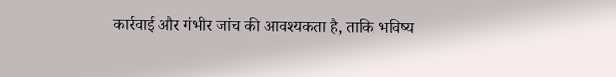कार्रवाई और गंभीर जांच की आवश्यकता है, ताकि भविष्य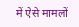में ऐसे मामलों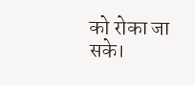को रोका जा सके।